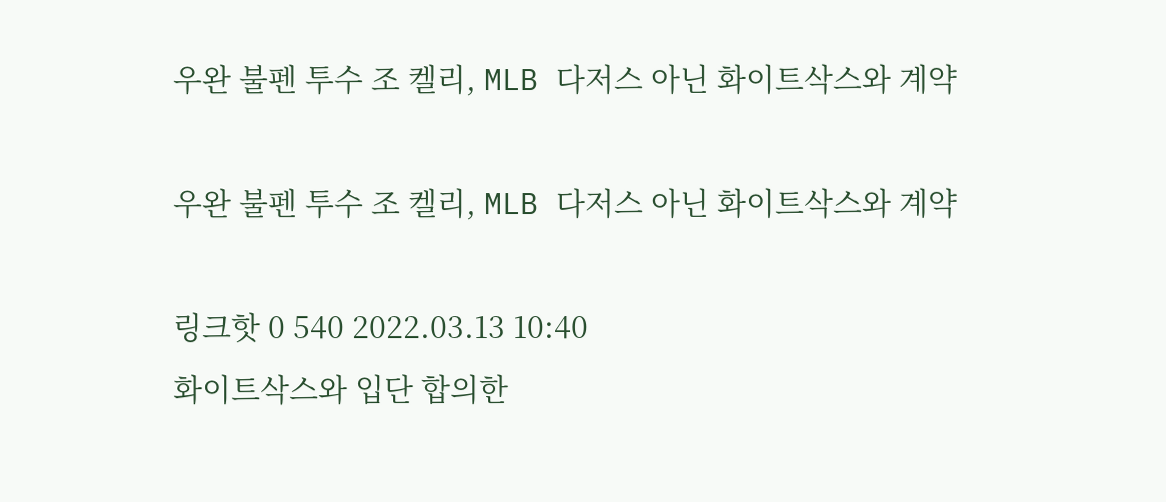우완 불펜 투수 조 켈리, MLB 다저스 아닌 화이트삭스와 계약

우완 불펜 투수 조 켈리, MLB 다저스 아닌 화이트삭스와 계약

링크핫 0 540 2022.03.13 10:40
화이트삭스와 입단 합의한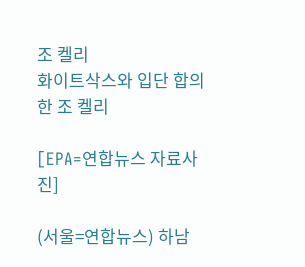조 켈리
화이트삭스와 입단 합의한 조 켈리

[EPA=연합뉴스 자료사진]

(서울=연합뉴스) 하남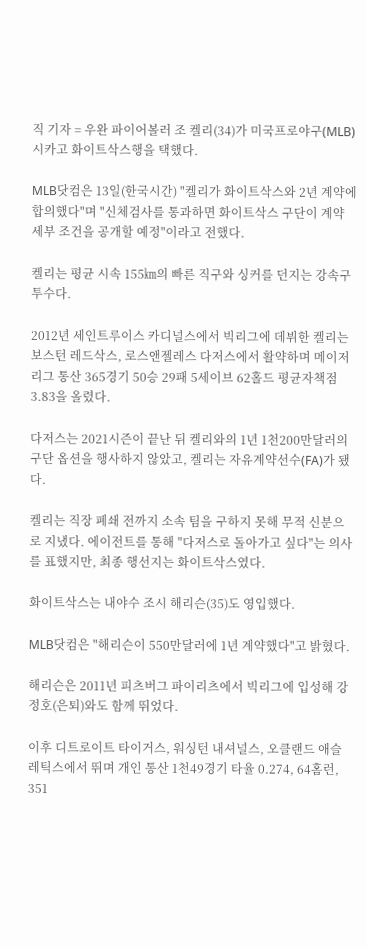직 기자 = 우완 파이어볼러 조 켈리(34)가 미국프로야구(MLB) 시카고 화이트삭스행을 택했다.

MLB닷컴은 13일(한국시간) "켈리가 화이트삭스와 2년 계약에 합의했다"며 "신체검사를 통과하면 화이트삭스 구단이 계약 세부 조건을 공개할 예정"이라고 전했다.

켈리는 평균 시속 155㎞의 빠른 직구와 싱커를 던지는 강속구 투수다.

2012년 세인트루이스 카디널스에서 빅리그에 데뷔한 켈리는 보스턴 레드삭스, 로스앤젤레스 다저스에서 활약하며 메이저리그 통산 365경기 50승 29패 5세이브 62홀드 평균자책점 3.83을 올렸다.

다저스는 2021시즌이 끝난 뒤 켈리와의 1년 1천200만달러의 구단 옵션을 행사하지 않았고, 켈리는 자유계약선수(FA)가 됐다.

켈리는 직장 폐쇄 전까지 소속 팀을 구하지 못해 무적 신분으로 지냈다. 에이전트를 통해 "다저스로 돌아가고 싶다"는 의사를 표했지만, 최종 행선지는 화이트삭스였다.

화이트삭스는 내야수 조시 해리슨(35)도 영입했다.

MLB닷컴은 "해리슨이 550만달러에 1년 계약했다"고 밝혔다.

해리슨은 2011년 피츠버그 파이리츠에서 빅리그에 입성해 강정호(은퇴)와도 함께 뛰었다.

이후 디트로이트 타이거스, 워싱턴 내셔널스, 오클랜드 애슬레틱스에서 뛰며 개인 통산 1천49경기 타율 0.274, 64홈런, 351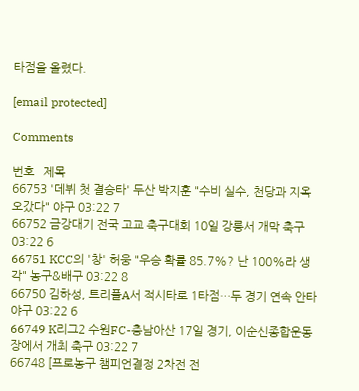타점을 올렸다.

[email protected]

Comments

번호   제목
66753 '데뷔 첫 결승타' 두산 박지훈 "수비 실수, 천당과 지옥 오갔다" 야구 03:22 7
66752 금강대기 전국 고교 축구대회 10일 강릉서 개막 축구 03:22 6
66751 KCC의 '창' 허웅 "우승 확률 85.7%? 난 100%라 생각" 농구&배구 03:22 8
66750 김하성, 트리플A서 적시타로 1타점…두 경기 연속 안타 야구 03:22 6
66749 K리그2 수원FC-충남아산 17일 경기, 이순신종합운동장에서 개최 축구 03:22 7
66748 [프로농구 챔피언결정 2차전 전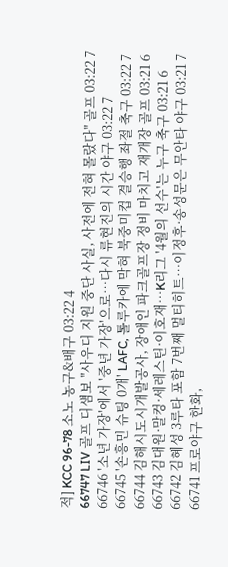적] KCC 96-78 소노 농구&배구 03:22 4
66747 LIV 골프 디섐보 "사우디 지원 중단 사실, 사전에 전혀 몰랐다" 골프 03:22 7
66746 '소년 가장'에서 '중년 가장'으로…다시 류현진의 시간 야구 03:22 7
66745 '손흥민 슈팅 0개' LAFC, 톨루카에 막혀 북중미컵 결승행 좌절 축구 03:22 7
66744 김해시도시개발공사, 장애인 파크골프장 정비 마치고 재개장 골프 03:21 6
66743 김대원·말컹·세레스틴·이호재…K리그 '4월의 선수'는 누구 축구 03:21 6
66742 김혜성 3루타 포함 7번째 멀티히트…이정후·송성문은 무안타 야구 03:21 7
66741 프로야구 한화,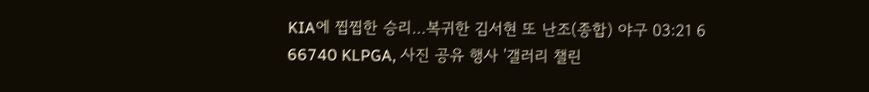KIA에 찝찝한 승리…복귀한 김서현 또 난조(종합) 야구 03:21 6
66740 KLPGA, 사진 공유 행사 '갤러리 챌린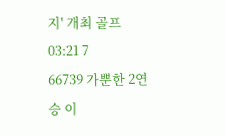지' 개최 골프 03:21 7
66739 가뿐한 2연승 이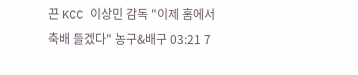끈 KCC 이상민 감독 "이제 홈에서 축배 들겠다" 농구&배구 03:21 7